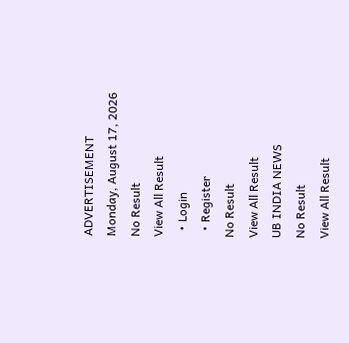ADVERTISEMENT
Monday, August 17, 2026
No Result
View All Result
  • Login
  • Register
No Result
View All Result
UB INDIA NEWS
No Result
View All Result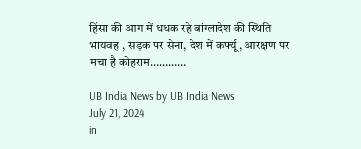हिंसा की आग में धधक रहे बांग्लादेश की स्थिति भायवह , सड़क पर सेना, देश में कर्फ्यू, आरक्षण पर मचा है कोहराम…………

UB India News by UB India News
July 21, 2024
in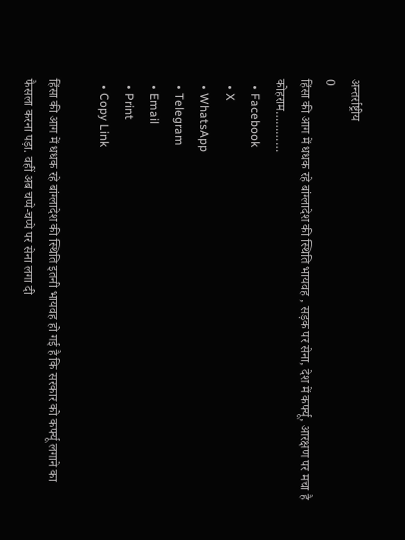अन्तर्राष्ट्रीय
0
हिंसा की आग में धधक रहे बांग्लादेश की स्थिति भायवह , सड़क पर सेना, देश में कर्फ्यू, आरक्षण पर मचा है कोहराम…………
  • Facebook
  • X
  • WhatsApp
  • Telegram
  • Email
  • Print
  • Copy Link

हिंसा की आग में धधक रहे बांग्लादेश की स्थिति इतनी भायवह हो गई है कि सरकार को कर्फ्यू लगाने का फैसला करना पड़ा. वहीं अब चप्पे-चप्पे पर सेना लगा दी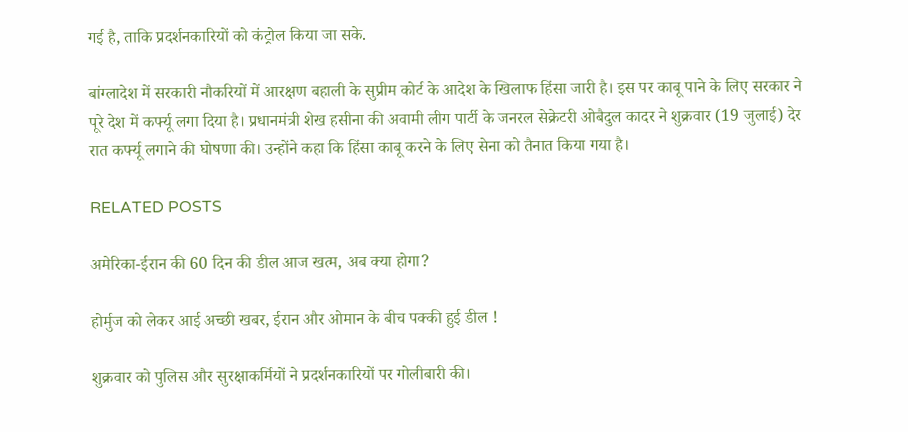गई है, ताकि प्रदर्शनकारियों को कंट्रोल किया जा सके.

बांग्लादेश में सरकारी नौकरियों में आरक्षण बहाली के सुप्रीम कोर्ट के आदेश के खिलाफ हिंसा जारी है। इस पर काबू पाने के लिए सरकार ने पूरे देश में कर्फ्यू लगा दिया है। प्रधानमंत्री शेख हसीना की अवामी लीग पार्टी के जनरल सेक्रेटरी ओबैदुल कादर ने शुक्रवार (19 जुलाई) देर रात कर्फ्यू लगाने की घोषणा की। उन्होंने कहा कि हिंसा काबू करने के लिए सेना को तैनात किया गया है।

RELATED POSTS

अमेरिका-ईरान की 60 दिन की डील आज खत्म, अब क्या होगा?

होर्मुज को लेकर आई अच्छी खबर, ईरान और ओमान के बीच पक्की हुई डील !

शुक्रवार को पुलिस और सुरक्षाकर्मियों ने प्रदर्शनकारियों पर गोलीबारी की।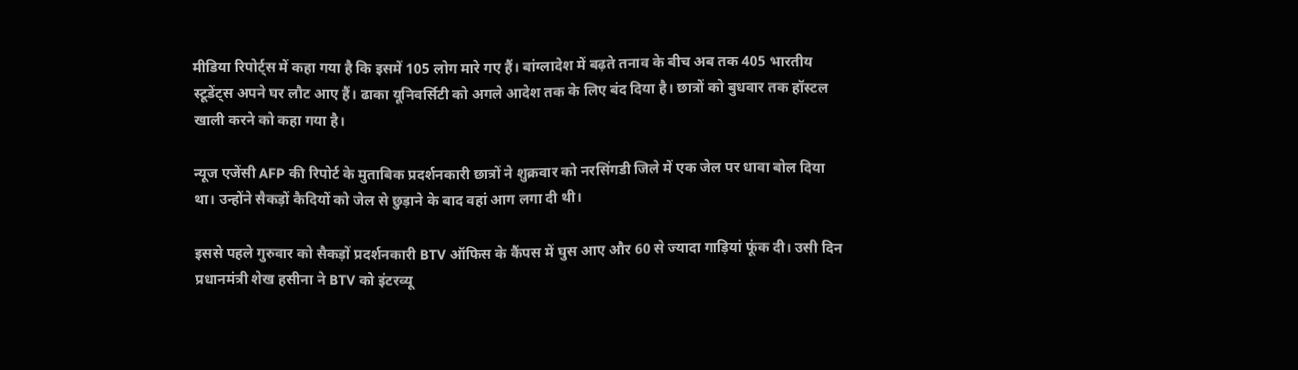मीडिया रिपोर्ट्स में कहा गया है कि इसमें 105 लोग मारे गए हैं। बांग्लादेश में बढ़ते तनाव के बीच अब तक 405 भारतीय स्टूडेंट्स अपने घर लौट आए हैं। ढाका यूनिवर्सिटी को अगले आदेश तक के लिए बंद दिया है। छात्रों को बुधवार तक हॉस्टल खाली करने को कहा गया है।

न्यूज एजेंसी AFP की रिपोर्ट के मुताबिक प्रदर्शनकारी छात्रों ने शुक्रवार को नरसिंगडी जिले में एक जेल पर धावा बोल दिया था। उन्होंने सैकड़ों कैदियों को जेल से छुड़ाने के बाद वहां आग लगा दी थी।

इससे पहले गुरुवार को सैकड़ों प्रदर्शनकारी BTV ऑफिस के कैंपस में घुस आए और 60 से ज्यादा गाड़ियां फूंक दी। उसी दिन प्रधानमंत्री शेख हसीना ने BTV को इंटरव्यू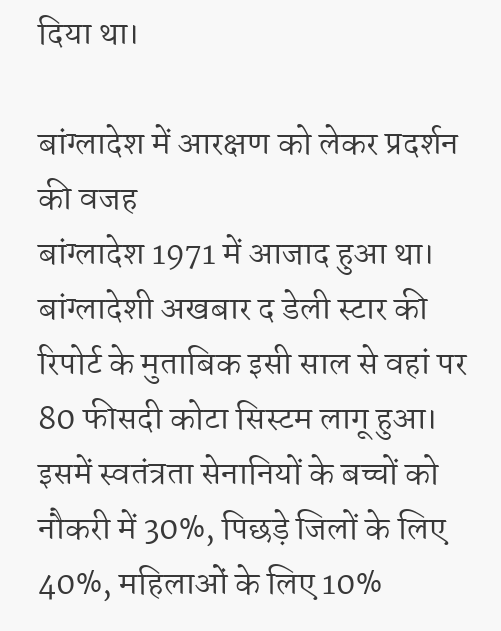दिया था।

बांग्लादेश में आरक्षण को लेकर प्रदर्शन की वजह
बांग्लादेश 1971 में आजाद हुआ था। बांग्लादेशी अखबार द डेली स्टार की रिपोर्ट के मुताबिक इसी साल से वहां पर 80 फीसदी कोटा सिस्टम लागू हुआ। इसमें स्वतंत्रता सेनानियों के बच्चों को नौकरी में 30%, पिछड़े जिलों के लिए 40%, महिलाओं के लिए 10%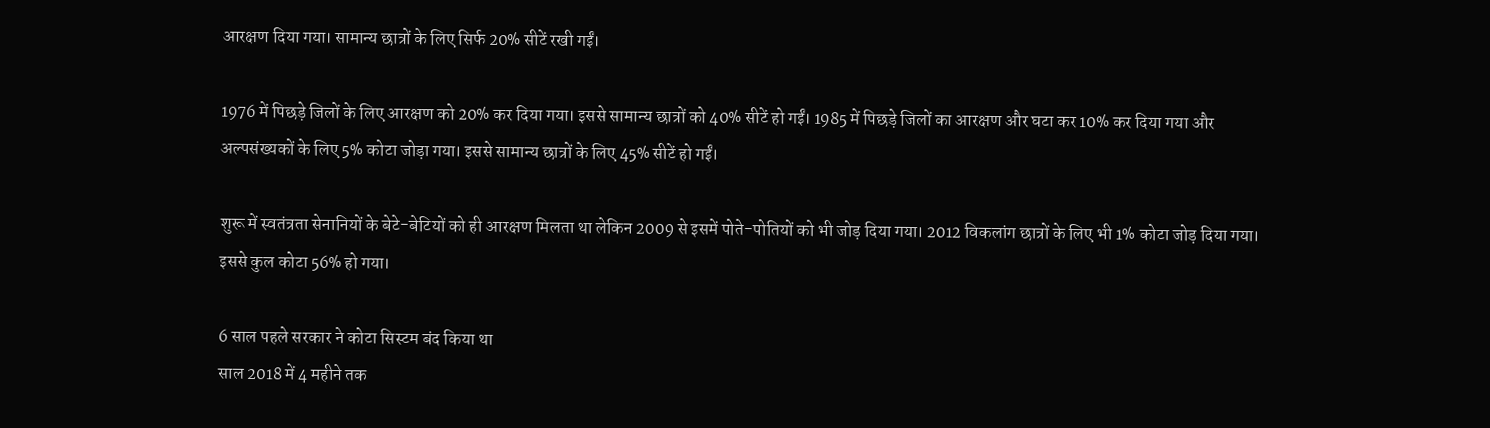आरक्षण दिया गया। सामान्य छात्रों के लिए सिर्फ 20% सीटें रखी गईं।

1976 में पिछड़े जिलों के लिए आरक्षण को 20% कर दिया गया। इससे सामान्य छात्रों को 40% सीटें हो गईं। 1985 में पिछड़े जिलों का आरक्षण और घटा कर 10% कर दिया गया और अल्पसंख्यकों के लिए 5% कोटा जोड़ा गया। इससे सामान्य छात्रों के लिए 45% सीटें हो गईं।

शुरू में स्वतंत्रता सेनानियों के बेटे-बेटियों को ही आरक्षण मिलता था लेकिन 2009 से इसमें पोते-पोतियों को भी जोड़ दिया गया। 2012 विकलांग छात्रों के लिए भी 1% कोटा जोड़ दिया गया। इससे कुल कोटा 56% हो गया।

6 साल पहले सरकार ने कोटा सिस्टम बंद किया था
साल 2018 में 4 महीने तक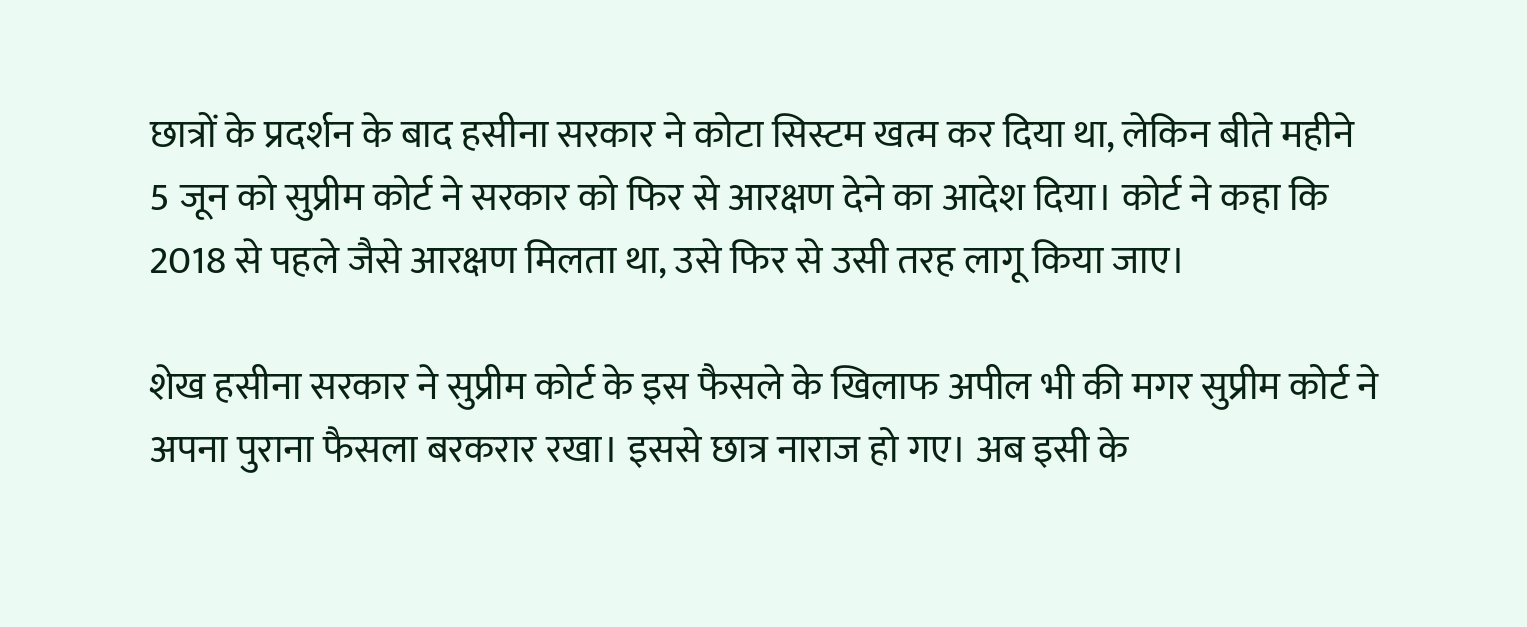छात्रों के प्रदर्शन के बाद हसीना सरकार ने कोटा सिस्टम खत्म कर दिया था, लेकिन बीते महीने 5 जून को सुप्रीम कोर्ट ने सरकार को फिर से आरक्षण देने का आदेश दिया। कोर्ट ने कहा कि 2018 से पहले जैसे आरक्षण मिलता था, उसे फिर से उसी तरह लागू किया जाए।

शेख हसीना सरकार ने सुप्रीम कोर्ट के इस फैसले के खिलाफ अपील भी की मगर सुप्रीम कोर्ट ने अपना पुराना फैसला बरकरार रखा। इससे छात्र नाराज हो गए। अब इसी के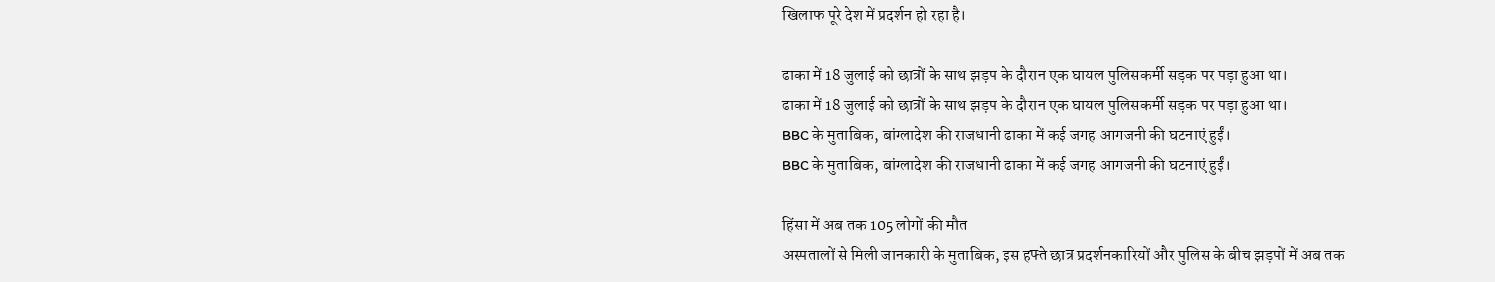खिलाफ पूरे देश में प्रदर्शन हो रहा है।

ढाका में 18 जुलाई को छात्रों के साथ झड़प के दौरान एक घायल पुलिसकर्मी सड़क पर पड़ा हुआ था।
ढाका में 18 जुलाई को छात्रों के साथ झड़प के दौरान एक घायल पुलिसकर्मी सड़क पर पड़ा हुआ था।
BBC के मुताबिक, बांग्लादेश की राजधानी ढाका में कई जगह आगजनी की घटनाएं हुईं।
BBC के मुताबिक, बांग्लादेश की राजधानी ढाका में कई जगह आगजनी की घटनाएं हुईं।

हिंसा में अब तक 105 लोगों की मौत
अस्पतालों से मिली जानकारी के मुताबिक, इस हफ्ते छात्र प्रदर्शनकारियों और पुलिस के बीच झड़पों में अब तक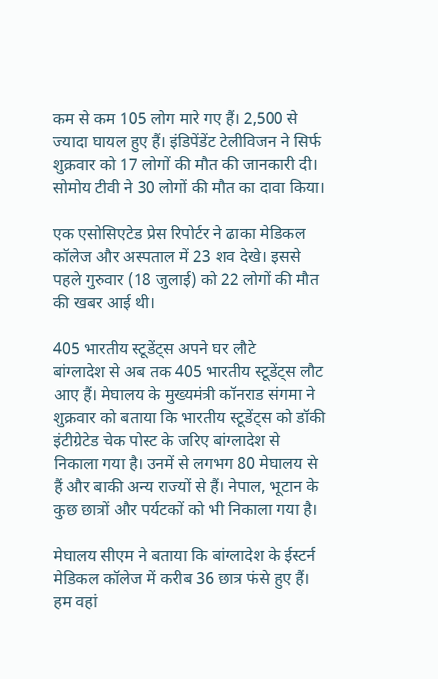कम से कम 105 लोग मारे गए हैं। 2,500 से ज्यादा घायल हुए हैं। इंडिपेंडेंट टेलीविजन ने सिर्फ शुक्रवार को 17 लोगों की मौत की जानकारी दी। सोमोय टीवी ने 30 लोगों की मौत का दावा किया।

एक एसोसिएटेड प्रेस रिपोर्टर ने ढाका मेडिकल कॉलेज और अस्पताल में 23 शव देखे। इससे पहले गुरुवार (18 जुलाई) को 22 लोगों की मौत की खबर आई थी।

405 भारतीय स्टूडेंट्स अपने घर लौटे
बांग्लादेश से अब तक 405 भारतीय स्टूडेंट्स लौट आए हैं। मेघालय के मुख्यमंत्री कॉनराड संगमा ने शुक्रवार को बताया कि भारतीय स्टूडेंट्स को डॉकी इंटीग्रेटेड चेक पोस्ट के जरिए बांग्लादेश से निकाला गया है। उनमें से लगभग 80 मेघालय से हैं और बाकी अन्य राज्यों से हैं। नेपाल, भूटान के कुछ छात्रों और पर्यटकों को भी निकाला गया है।

मेघालय सीएम ने बताया कि बांग्लादेश के ईस्टर्न मेडिकल कॉलेज में करीब 36 छात्र फंसे हुए हैं। हम वहां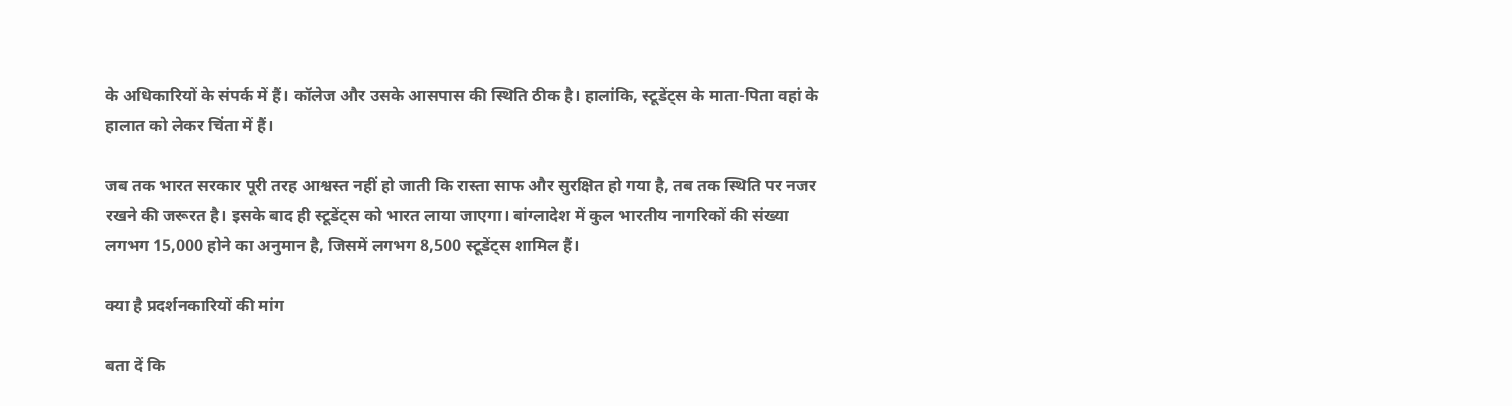के अधिकारियों के संपर्क में हैं। कॉलेज और उसके आसपास की स्थिति ठीक है। हालांकि, स्टूडेंट्स के माता-पिता वहां के हालात को लेकर चिंता में हैं।

जब तक भारत सरकार पूरी तरह आश्वस्त नहीं हो जाती कि रास्ता साफ और सुरक्षित हो गया है, तब तक स्थिति पर नजर रखने की जरूरत है। इसके बाद ही स्टूडेंट्स को भारत लाया जाएगा। बांग्लादेश में कुल भारतीय नागरिकों की संख्या लगभग 15,000 होने का अनुमान है, जिसमें लगभग 8,500 स्टूडेंट्स शामिल हैं।

क्या है प्रदर्शनकारियों की मांग

बता दें कि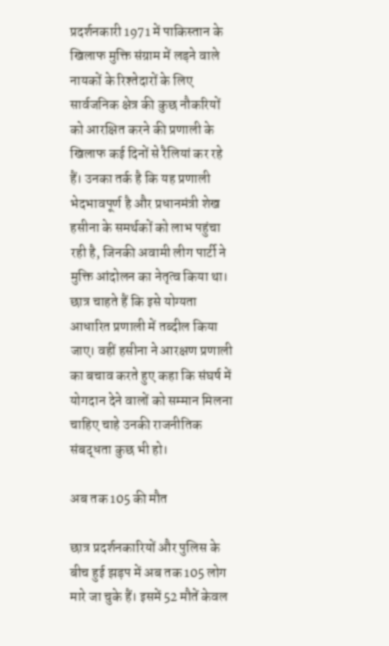प्रदर्शनकारी 1971 में पाकिस्तान के खिलाफ मुक्ति संग्राम में लड़ने वाले नायकों के रिश्तेदारों के लिए सार्वजनिक क्षेत्र की कुछ नौकरियों को आरक्षित करने की प्रणाली के खिलाफ कई दिनों से रैलियां कर रहे हैं। उनका तर्क है कि यह प्रणाली भेदभावपूर्ण है और प्रधानमंत्री शेख हसीना के समर्थकों को लाभ पहुंचा रही है, जिनकी अवामी लीग पार्टी ने मुक्ति आंदोलन का नेतृत्व किया था। छात्र चाहते हैं कि इसे योग्यता आधारित प्रणाली में तब्दील किया जाए। वहीं हसीना ने आरक्षण प्रणाली का बचाव करते हुए कहा कि संघर्ष में योगदान देने वालों को सम्मान मिलना चाहिए चाहे उनकी राजनीतिक संबद्धता कुछ भी हो।

अब तक 105 की मौत

छात्र प्रदर्शनकारियों और पुलिस के बीच हुई झड़प में अब तक 105 लोग मारे जा चुके हैं। इसमें 52 मौतें केवल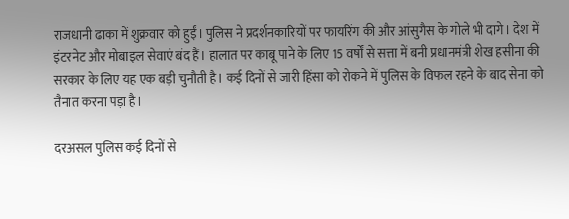राजधानी ढाका में शुक्रवार को हुईं। पुलिस ने प्रदर्शनकारियों पर फायरिंग की और आंसुगैस के गोले भी दागे। देश में इंटरनेट और मोबाइल सेवाएं बंद हैं। हालात पर काबू पाने के लिए 15 वर्षों से सत्ता में बनी प्रधानमंत्री शेख हसीना की सरकार के लिए यह एक बड़ी चुनौती है। कई दिनों से जारी हिंसा को रोकने में पुलिस के विफल रहने के बाद सेना को तैनात करना पड़ा है।

दरअसल पुलिस कई दिनों से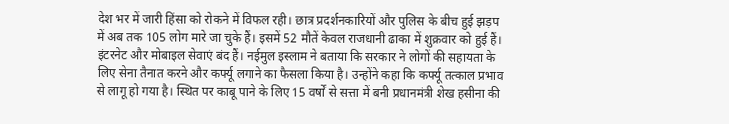देश भर में जारी हिंसा को रोकने में विफल रही। छात्र प्रदर्शनकारियों और पुलिस के बीच हुई झड़प में अब तक 105 लोग मारे जा चुके हैं। इसमें 52 मौतें केवल राजधानी ढाका में शुक्रवार को हुई हैं। इंटरनेट और मोबाइल सेवाएं बंद हैं। नईमुल इस्लाम ने बताया कि सरकार ने लोगों की सहायता के लिए सेना तैनात करने और कर्फ्यू लगाने का फैसला किया है। उन्होंने कहा कि कर्फ्यू तत्काल प्रभाव से लागू हो गया है। स्थित पर काबू पाने के लिए 15 वर्षों से सत्ता में बनी प्रधानमंत्री शेख हसीना की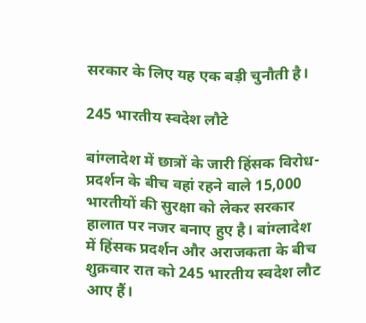सरकार के लिए यह एक बड़ी चुनौती है।

245 भारतीय स्वदेश लौटे

बांग्लादेश में छात्रों के जारी हिंसक विरोध-प्रदर्शन के बीच वहां रहने वाले 15,000 भारतीयों की सुरक्षा को लेकर सरकार हालात पर नजर बनाए हुए है। बांग्लादेश में हिंसक प्रदर्शन और अराजकता के बीच शुक्रवार रात को 245 भारतीय स्वदेश लौट आए हैं।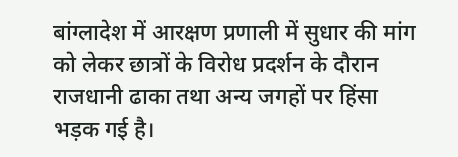बांग्लादेश में आरक्षण प्रणाली में सुधार की मांग को लेकर छात्रों के विरोध प्रदर्शन के दौरान राजधानी ढाका तथा अन्य जगहों पर हिंसा भड़क गई है।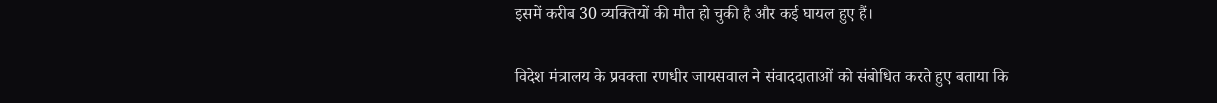इसमें करीब 30 व्यक्तियों की मौत हो चुकी है और कई घायल हुए हैं।

विदेश मंत्रालय के प्रवक्ता रणधीर जायसवाल ने संवाददाताओं को संबोधित करते हुए बताया कि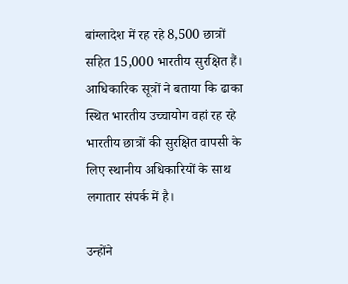बांग्लादेश में रह रहे 8,500 छात्रों सहित 15,000 भारतीय सुरक्षित हैं। आधिकारिक सूत्रों ने बताया कि ढाका स्थित भारतीय उच्चायोग वहां रह रहे भारतीय छात्रों की सुरक्षित वापसी के लिए स्थानीय अधिकारियों के साथ लगातार संपर्क में है।

उन्होंने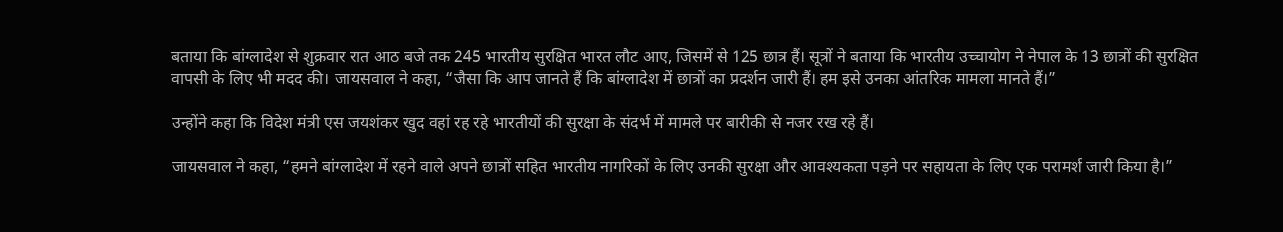बताया कि बांग्लादेश से शुक्रवार रात आठ बजे तक 245 भारतीय सुरक्षित भारत लौट आए, जिसमें से 125 छात्र हैं। सूत्रों ने बताया कि भारतीय उच्चायोग ने नेपाल के 13 छात्रों की सुरक्षित वापसी के लिए भी मदद की। जायसवाल ने कहा, “जैसा कि आप जानते हैं कि बांग्लादेश में छात्रों का प्रदर्शन जारी हैं। हम इसे उनका आंतरिक मामला मानते हैं।”

उन्होंने कहा कि विदेश मंत्री एस जयशंकर खुद वहां रह रहे भारतीयों की सुरक्षा के संदर्भ में मामले पर बारीकी से नजर रख रहे हैं।

जायसवाल ने कहा, “हमने बांग्लादेश में रहने वाले अपने छात्रों सहित भारतीय नागरिकों के लिए उनकी सुरक्षा और आवश्यकता पड़ने पर सहायता के लिए एक परामर्श जारी किया है।”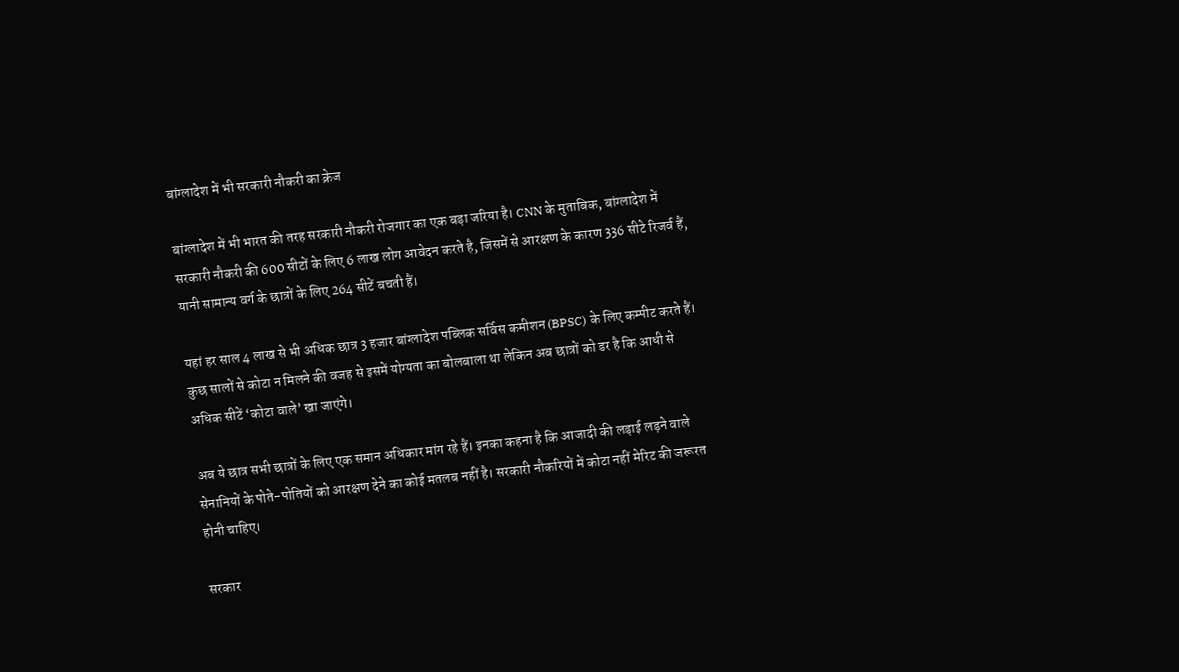बांग्लादेश में भी सरकारी नौकरी का क्रेज

बांग्लादेश में भी भारत की तरह सरकारी नौकरी रोजगार का एक बड़ा जरिया है। CNN के मुताबिक, बांग्लादेश में सरकारी नौकरी की 600 सीटों के लिए 6 लाख लोग आवेदन करते है, जिसमें से आरक्षण के कारण 336 सीटे रिजर्व हैं, यानी सामान्य वर्ग के छात्रों के लिए 264 सीटें बचती हैं।

यहां हर साल 4 लाख से भी अधिक छात्र 3 हजार बांग्लादेश पब्लिक सर्विस कमीशन (BPSC) के लिए कम्पीट करते हैं। कुछ सालों से कोटा न मिलने की वजह से इसमें योग्यता का बोलबाला था लेकिन अब छात्रों को डर है कि आधी से अधिक सीटें ‘कोटा वाले’ खा जाएंगे।

अब ये छात्र सभी छात्रों के लिए एक समान अधिकार मांग रहे हैं। इनका कहना है कि आजादी की लड़ाई लड़ने वाले सेनानियों के पोते-पोतियों को आरक्षण देने का कोई मतलब नहीं है। सरकारी नौकरियों में कोटा नहीं मेरिट की जरूरत होनी चाहिए।

सरकार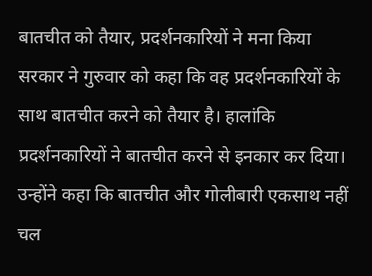बातचीत को तैयार, प्रदर्शनकारियों ने मना किया
सरकार ने गुरुवार को कहा कि वह प्रदर्शनकारियों के साथ बातचीत करने को तैयार है। हालांकि प्रदर्शनकारियों ने बातचीत करने से इनकार कर दिया। उन्होंने कहा कि बातचीत और गोलीबारी एकसाथ नहीं चल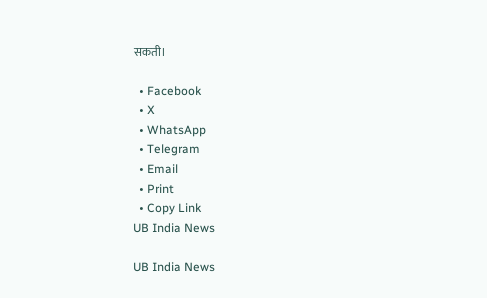सकती।

  • Facebook
  • X
  • WhatsApp
  • Telegram
  • Email
  • Print
  • Copy Link
UB India News

UB India News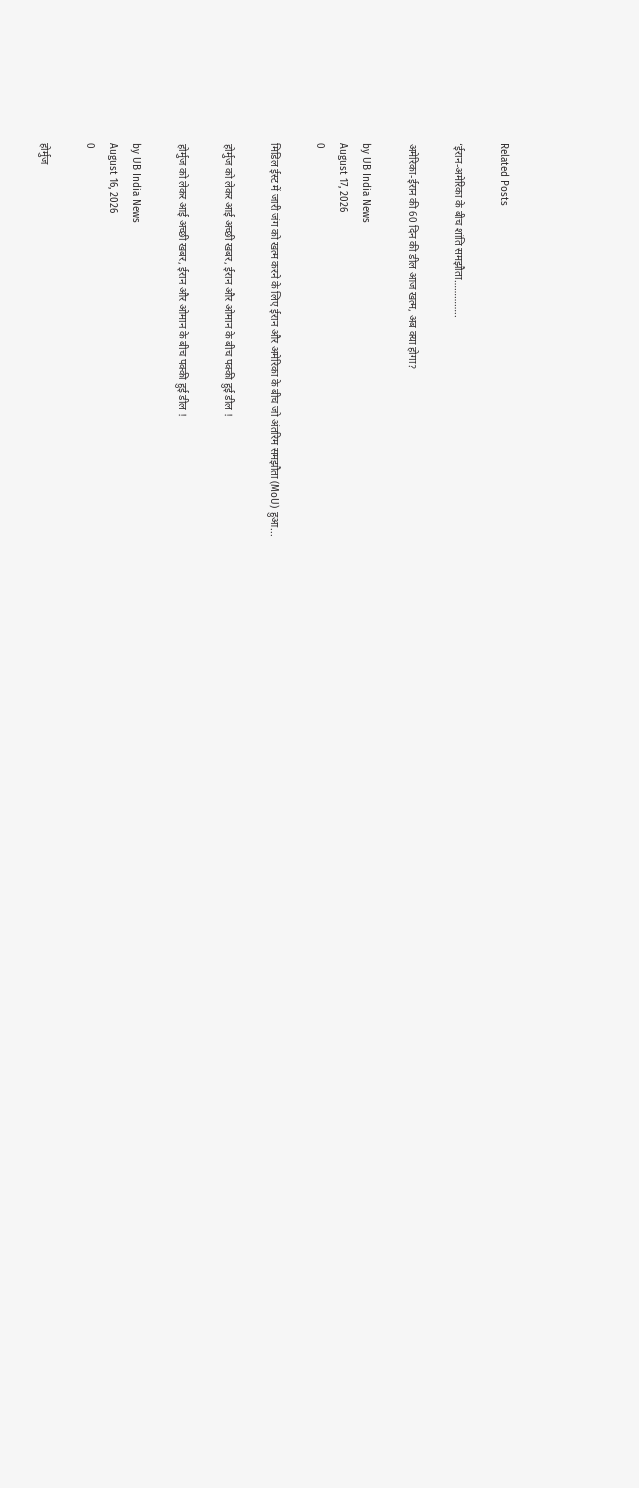Related Posts

‘ईरान-अमेरिका के बीच शांति समझौता…………..

अमेरिका-ईरान की 60 दिन की डील आज खत्म, अब क्या होगा?

by UB India News
August 17, 2026
0

मिडिल ईस्ट में जारी जंग को खत्म करने के लिए ईरान और अमेरिका के बीच जो अंतरिम समझौता (MoU) हुआ...

होर्मुज को लेकर आई अच्छी खबर, ईरान और ओमान के बीच पक्की हुई डील !

होर्मुज को लेकर आई अच्छी खबर, ईरान और ओमान के बीच पक्की हुई डील !

by UB India News
August 16, 2026
0

होर्मुज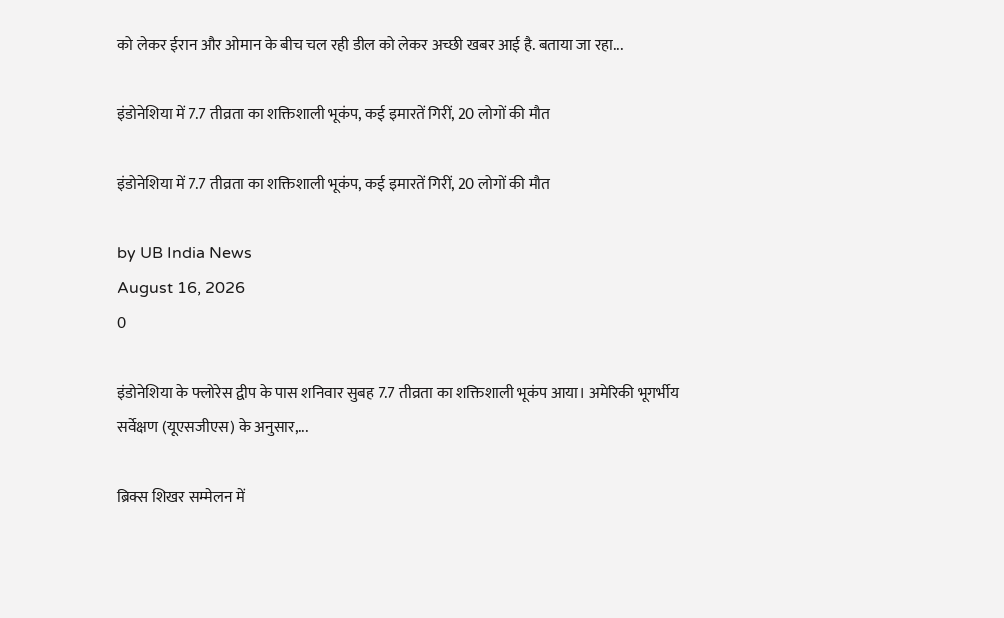को लेकर ईरान और ओमान के बीच चल रही डील को लेकर अच्छी खबर आई है. बताया जा रहा...

इंडोनेशिया में 7.7 तीव्रता का शक्तिशाली भूकंप, कई इमारतें गिरीं, 20 लोगों की मौत

इंडोनेशिया में 7.7 तीव्रता का शक्तिशाली भूकंप, कई इमारतें गिरीं, 20 लोगों की मौत

by UB India News
August 16, 2026
0

इंडोनेशिया के फ्लोरेस द्वीप के पास शनिवार सुबह 7.7 तीव्रता का शक्तिशाली भूकंप आया। अमेरिकी भूगर्भीय सर्वेक्षण (यूएसजीएस) के अनुसार,...

ब्रिक्स शिखर सम्मेलन में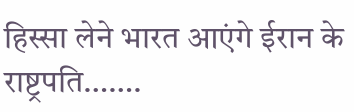हिस्सा लेने भारत आएंगे ईरान के राष्ट्रपति…….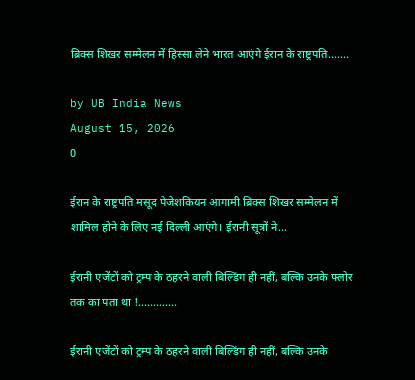ब्रिक्स शिखर सम्मेलन में हिस्सा लेने भारत आएंगे ईरान के राष्ट्रपति…….

by UB India News
August 15, 2026
0

ईरान के राष्ट्रपति मसूद पेजेशकियन आगामी ब्रिक्स शिखर सम्मेलन में शामिल होने के लिए नई दिल्ली आएंगे। ईरानी सूत्रों ने...

ईरानी एजेंटों को ट्रम्प के ठहरने वाली बिल्डिंग ही नहीं, बल्कि उनके फ्लोर तक का पता था !………….

ईरानी एजेंटों को ट्रम्प के ठहरने वाली बिल्डिंग ही नहीं, बल्कि उनके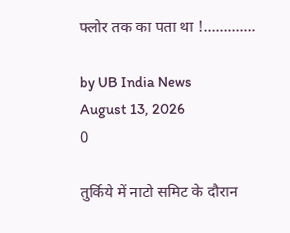फ्लोर तक का पता था !………….

by UB India News
August 13, 2026
0

तुर्किये में नाटो समिट के दौरान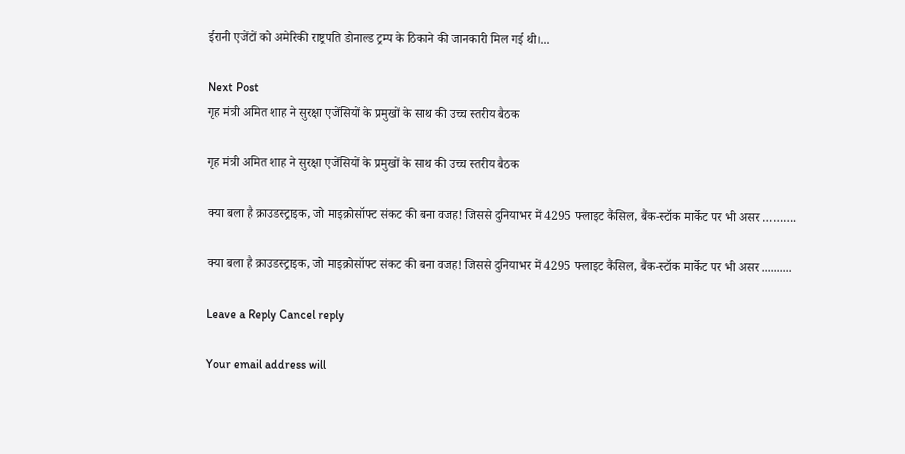ईरानी एजेंटों को अमेरिकी राष्ट्रपति डोनाल्ड ट्रम्प के ठिकाने की जानकारी मिल गई थी।...

Next Post
गृह मंत्री अमित शाह ने सुरक्षा एजेंसियों के प्रमुखों के साथ की उच्च स्तरीय बैठक

गृह मंत्री अमित शाह ने सुरक्षा एजेंसियों के प्रमुखों के साथ की उच्च स्तरीय बैठक

क्या बला है क्राउडस्ट्राइक, जो माइक्रोसॉफ्ट संकट की बना वजह! जिससे दुनियाभर में 4295 फ्लाइट कैंसिल, बैंक-स्टॉक मार्केट पर भी असर ……….

क्या बला है क्राउडस्ट्राइक, जो माइक्रोसॉफ्ट संकट की बना वजह! जिससे दुनियाभर में 4295 फ्लाइट कैंसिल, बैंक-स्टॉक मार्केट पर भी असर ..........

Leave a Reply Cancel reply

Your email address will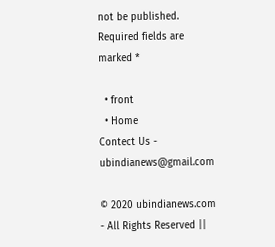not be published. Required fields are marked *

  • front
  • Home
Contect Us - ubindianews@gmail.com

© 2020 ubindianews.com - All Rights Reserved ||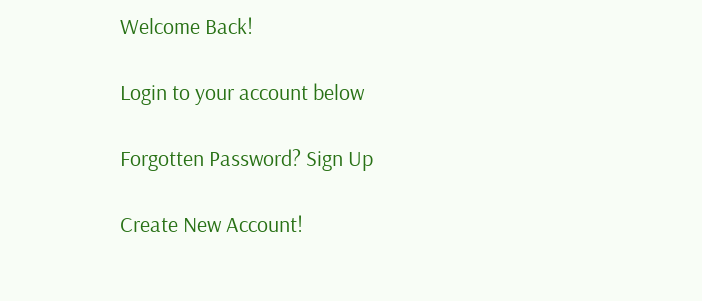Welcome Back!

Login to your account below

Forgotten Password? Sign Up

Create New Account!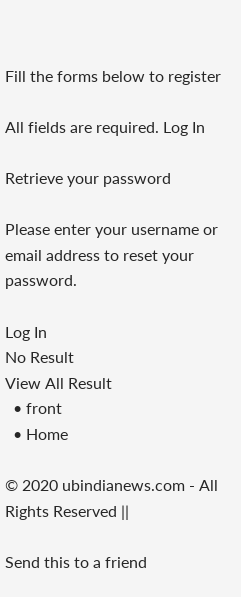Fill the forms below to register

All fields are required. Log In

Retrieve your password

Please enter your username or email address to reset your password.

Log In
No Result
View All Result
  • front
  • Home

© 2020 ubindianews.com - All Rights Reserved ||

Send this to a friend